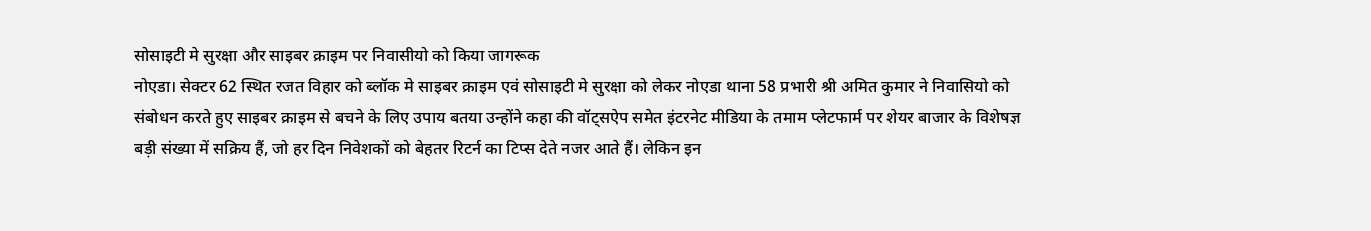सोसाइटी मे सुरक्षा और साइबर क्राइम पर निवासीयो को किया जागरूक
नोएडा। सेक्टर 62 स्थित रजत विहार को ब्लॉक मे साइबर क्राइम एवं सोसाइटी मे सुरक्षा को लेकर नोएडा थाना 58 प्रभारी श्री अमित कुमार ने निवासियो को संबोधन करते हुए साइबर क्राइम से बचने के लिए उपाय बतया उन्होंने कहा की वॉट्सऐप समेत इंटरनेट मीडिया के तमाम प्लेटफार्म पर शेयर बाजार के विशेषज्ञ बड़ी संख्या में सक्रिय हैं, जो हर दिन निवेशकों को बेहतर रिटर्न का टिप्स देते नजर आते हैं। लेकिन इन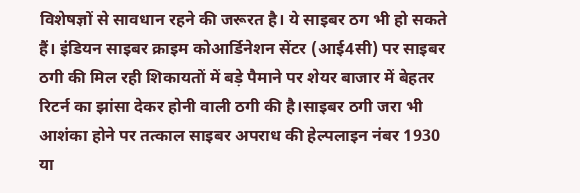विशेषज्ञों से सावधान रहने की जरूरत है। ये साइबर ठग भी हो सकते हैं। इंडियन साइबर क्राइम कोआर्डिनेशन सेंटर (आई4सी) पर साइबर ठगी की मिल रही शिकायतों में बड़े पैमाने पर शेयर बाजार में बेहतर रिटर्न का झांसा देकर होनी वाली ठगी की है।साइबर ठगी जरा भी आशंका होने पर तत्काल साइबर अपराध की हेल्पलाइन नंबर 1930 या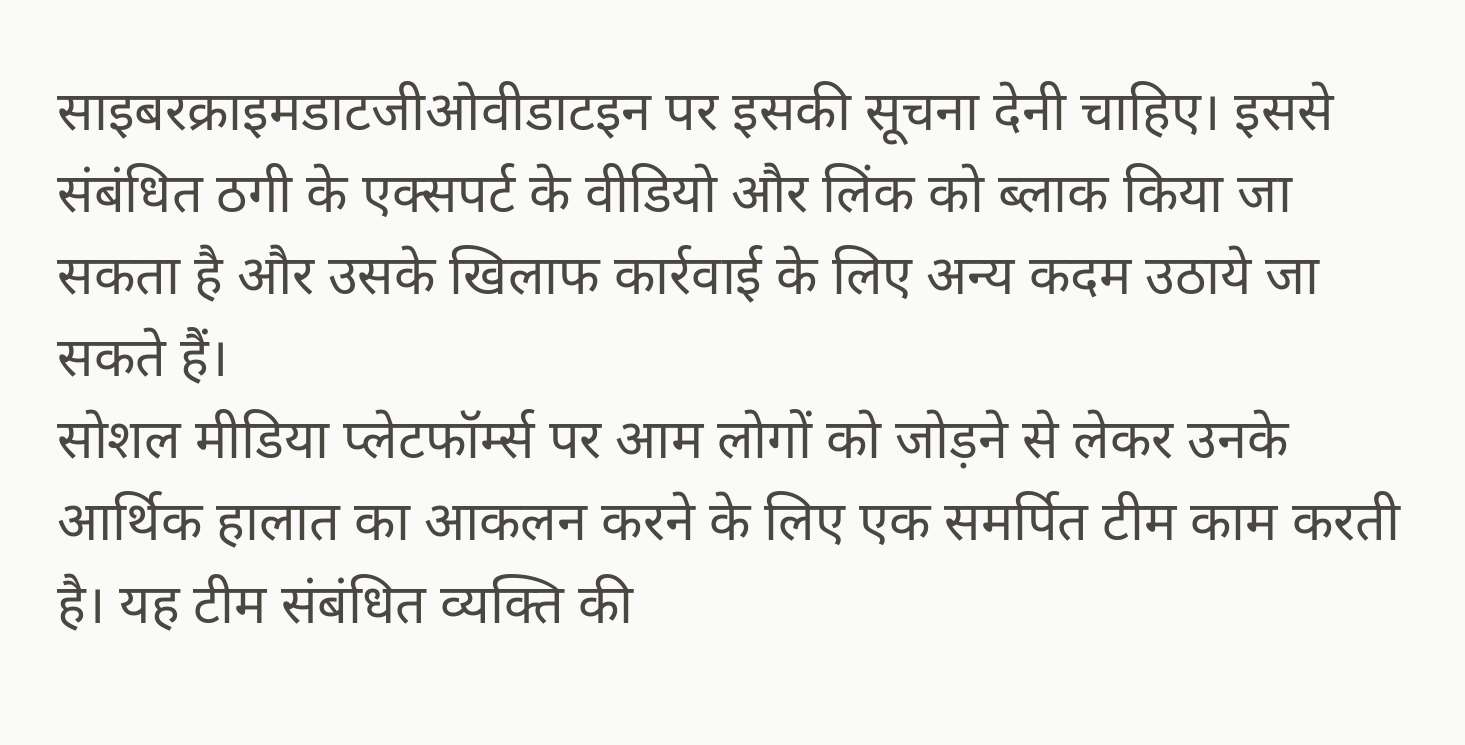साइबरक्राइमडाटजीओवीडाटइन पर इसकी सूचना देनी चाहिए। इससे संबंधित ठगी के एक्सपर्ट के वीडियो और लिंक को ब्लाक किया जा सकता है और उसके खिलाफ कार्रवाई के लिए अन्य कदम उठाये जा सकते हैं।
सोशल मीडिया प्लेटफॉर्म्स पर आम लोगों को जोड़ने से लेकर उनके आर्थिक हालात का आकलन करने के लिए एक समर्पित टीम काम करती है। यह टीम संबंधित व्यक्ति की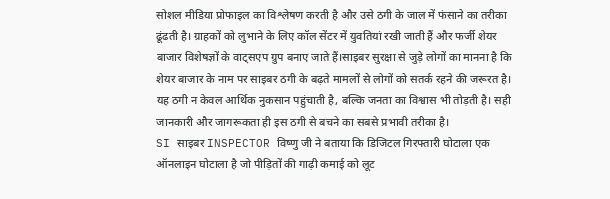सोशल मीडिया प्रोफाइल का विश्लेषण करती है और उसे ठगी के जाल में फंसाने का तरीका ढूंढती है। ग्राहकों को लुभाने के लिए कॉल सेंटर में युवतियां रखी जाती हैं और फर्जी शेयर बाजार विशेषज्ञों के वाट्सएप ग्रुप बनाए जाते हैं।साइबर सुरक्षा से जुड़े लोगों का मानना है कि शेयर बाजार के नाम पर साइबर ठगी के बढ़ते मामलों से लोगों को सतर्क रहने की जरूरत है। यह ठगी न केवल आर्थिक नुकसान पहुंचाती है, बल्कि जनता का विश्वास भी तोड़ती है। सही जानकारी और जागरूकता ही इस ठगी से बचने का सबसे प्रभावी तरीका है।
SI साइबर INSPECTOR विष्णु जी ने बताया कि डिजिटल गिरफ्तारी घोटाला एक ऑनलाइन घोटाला है जो पीड़ितों की गाढ़ी कमाई को लूट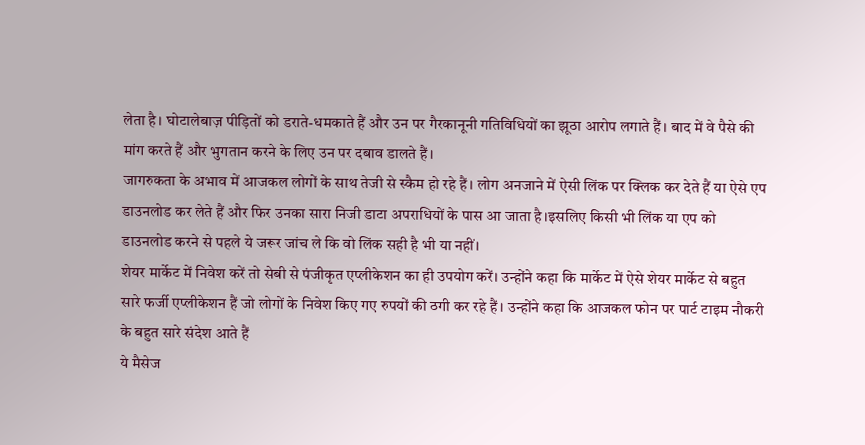लेता है। घोटालेबाज़ पीड़ितों को डराते-धमकाते हैं और उन पर गैरकानूनी गतिविधियों का झूठा आरोप लगाते हैं। बाद में वे पैसे की मांग करते हैं और भुगतान करने के लिए उन पर दबाव डालते हैं।
जागरुकता के अभाव में आजकल लोगों के साथ तेजी से स्कैम हो रहे हैं। लोग अनजाने में ऐसी लिंक पर क्लिक कर देते हैं या ऐसे एप डाउनलोड कर लेते हैं और फिर उनका सारा निजी डाटा अपराधियों के पास आ जाता है।इसलिए किसी भी लिंक या एप को डाउनलोड करने से पहले ये जरूर जांच ले कि वो लिंक सही है भी या नहीं।
शेयर मार्केट में निवेश करें तो सेबी से पंजीकृत एप्लीकेशन का ही उपयोग करें। उन्होंने कहा कि मार्केट में ऐसे शेयर मार्केट से बहुत सारे फर्जी एप्लीकेशन हैं जो लोगों के निवेश किए गए रुपयों की ठगी कर रहे हैं। उन्होंने कहा कि आजकल फोन पर पार्ट टाइम नौकरी के बहुत सारे संदेश आते हैं
ये मैसेज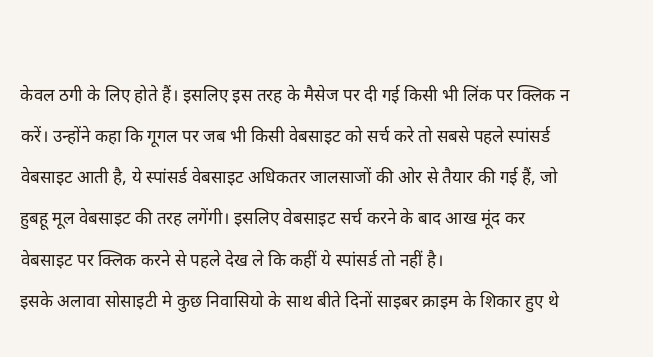केवल ठगी के लिए होते हैं। इसलिए इस तरह के मैसेज पर दी गई किसी भी लिंक पर क्लिक न करें। उन्होंने कहा कि गूगल पर जब भी किसी वेबसाइट को सर्च करे तो सबसे पहले स्पांसर्ड वेबसाइट आती है, ये स्पांसर्ड वेबसाइट अधिकतर जालसाजों की ओर से तैयार की गई हैं, जो हुबहू मूल वेबसाइट की तरह लगेंगी। इसलिए वेबसाइट सर्च करने के बाद आख मूंद कर वेबसाइट पर क्लिक करने से पहले देख ले कि कहीं ये स्पांसर्ड तो नहीं है।
इसके अलावा सोसाइटी मे कुछ निवासियो के साथ बीते दिनों साइबर क्राइम के शिकार हुए थे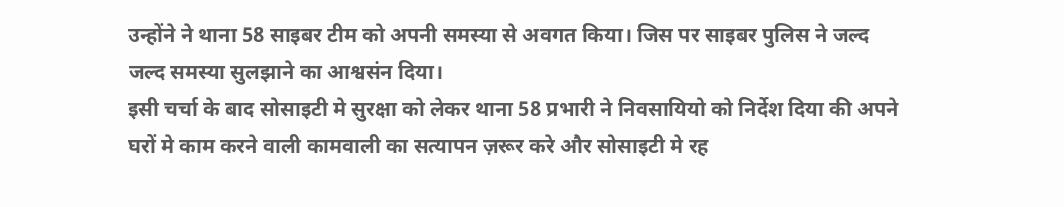उन्होंने ने थाना 58 साइबर टीम को अपनी समस्या से अवगत किया। जिस पर साइबर पुलिस ने जल्द जल्द समस्या सुलझाने का आश्वसंन दिया।
इसी चर्चा के बाद सोसाइटी मे सुरक्षा को लेकर थाना 58 प्रभारी ने निवसायियो को निर्देश दिया की अपने घरों मे काम करने वाली कामवाली का सत्यापन ज़रूर करे और सोसाइटी मे रह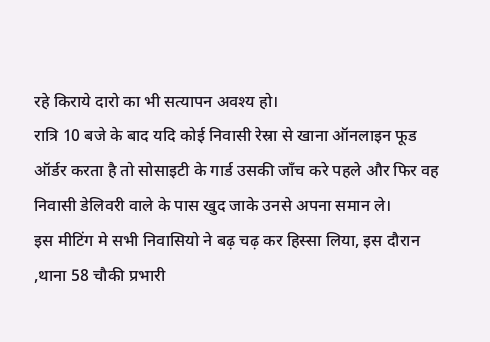रहे किराये दारो का भी सत्यापन अवश्य हो।
रात्रि 10 बजे के बाद यदि कोई निवासी रेस्रा से खाना ऑनलाइन फूड ऑर्डर करता है तो सोसाइटी के गार्ड उसकी जाँच करे पहले और फिर वह निवासी डेलिवरी वाले के पास खुद जाके उनसे अपना समान ले।
इस मीटिंग मे सभी निवासियो ने बढ़ चढ़ कर हिस्सा लिया, इस दौरान ,थाना 58 चौकी प्रभारी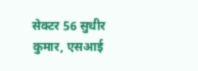सेक्टर 56 सुधीर कुमार, एसआई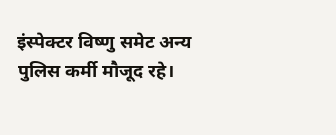इंस्पेक्टर विष्णु समेट अन्य पुलिस कर्मी मौजूद रहे।